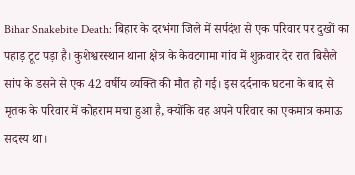Bihar Snakebite Death: बिहार के दरभंगा जिले में सर्पदंश से एक परिवार पर दुखों का पहाड़ टूट पड़ा है। कुशेश्वरस्थान थाना क्षेत्र के केवटगामा गांव में शुक्रवार देर रात बिसैले सांप के डसने से एक 42 वर्षीय व्यक्ति की मौत हो गई। इस दर्दनाक घटना के बाद से मृतक के परिवार में कोहराम मचा हुआ है, क्योंकि वह अपने परिवार का एकमात्र कमाऊ सदस्य था।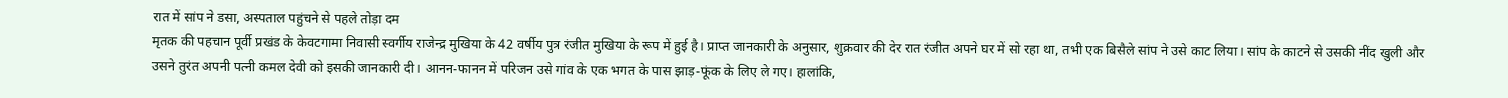रात में सांप ने डसा, अस्पताल पहुंचने से पहले तोड़ा दम
मृतक की पहचान पूर्वी प्रखंड के केवटगामा निवासी स्वर्गीय राजेन्द्र मुखिया के 42 वर्षीय पुत्र रंजीत मुखिया के रूप में हुई है। प्राप्त जानकारी के अनुसार, शुक्रवार की देर रात रंजीत अपने घर में सो रहा था, तभी एक बिसैले सांप ने उसे काट लिया। सांप के काटने से उसकी नींद खुली और उसने तुरंत अपनी पत्नी कमल देवी को इसकी जानकारी दी। आनन-फानन में परिजन उसे गांव के एक भगत के पास झाड़-फूंक के लिए ले गए। हालांकि,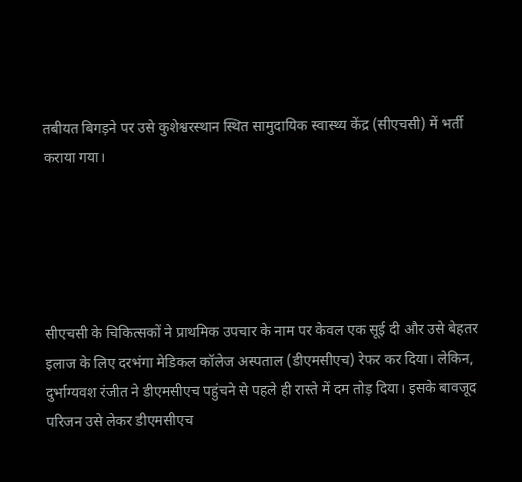तबीयत बिगड़ने पर उसे कुशेश्वरस्थान स्थित सामुदायिक स्वास्थ्य केंद्र (सीएचसी) में भर्ती कराया गया।





सीएचसी के चिकित्सकों ने प्राथमिक उपचार के नाम पर केवल एक सूई दी और उसे बेहतर इलाज के लिए दरभंगा मेडिकल कॉलेज अस्पताल (डीएमसीएच) रेफर कर दिया। लेकिन, दुर्भाग्यवश रंजीत ने डीएमसीएच पहुंचने से पहले ही रास्ते में दम तोड़ दिया। इसके बावजूद परिजन उसे लेकर डीएमसीएच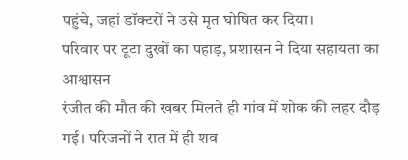पहुंचे, जहां डॉक्टरों ने उसे मृत घोषित कर दिया।
परिवार पर टूटा दुखों का पहाड़, प्रशासन ने दिया सहायता का आश्वासन
रंजीत की मौत की खबर मिलते ही गांव में शोक की लहर दौड़ गई। परिजनों ने रात में ही शव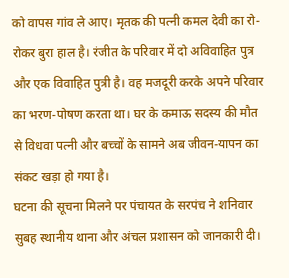को वापस गांव ले आए। मृतक की पत्नी कमल देवी का रो-रोकर बुरा हाल है। रंजीत के परिवार में दो अविवाहित पुत्र और एक विवाहित पुत्री है। वह मजदूरी करके अपने परिवार का भरण-पोषण करता था। घर के कमाऊ सदस्य की मौत से विधवा पत्नी और बच्चों के सामने अब जीवन-यापन का संकट खड़ा हो गया है।
घटना की सूचना मिलने पर पंचायत के सरपंच ने शनिवार सुबह स्थानीय थाना और अंचल प्रशासन को जानकारी दी।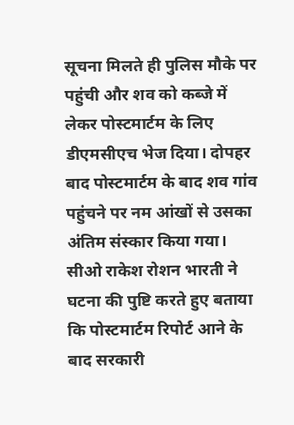सूचना मिलते ही पुलिस मौके पर पहुंची और शव को कब्जे में लेकर पोस्टमार्टम के लिए डीएमसीएच भेज दिया। दोपहर बाद पोस्टमार्टम के बाद शव गांव पहुंचने पर नम आंखों से उसका अंतिम संस्कार किया गया।
सीओ राकेश रोशन भारती ने घटना की पुष्टि करते हुए बताया कि पोस्टमार्टम रिपोर्ट आने के बाद सरकारी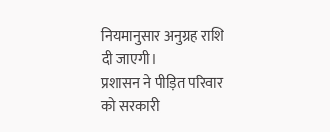नियमानुसार अनुग्रह राशि दी जाएगी।
प्रशासन ने पीड़ित परिवार को सरकारी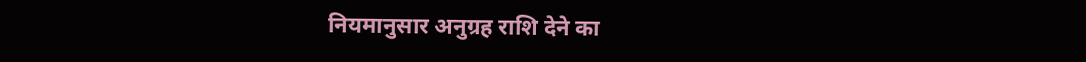नियमानुसार अनुग्रह राशि देने का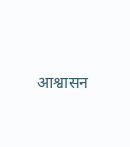आश्वासन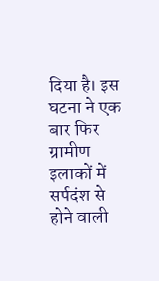दिया है। इस घटना ने एक बार फिर ग्रामीण इलाकों में सर्पदंश से होने वाली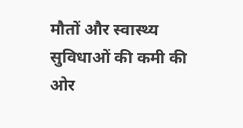मौतों और स्वास्थ्य सुविधाओं की कमी की ओर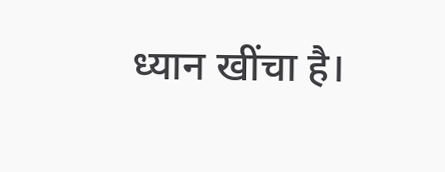ध्यान खींचा है।